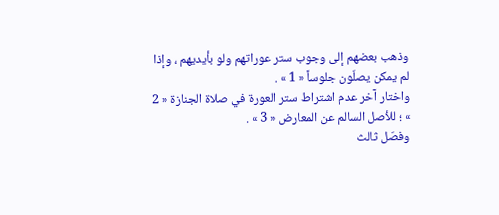وذهب بعضهم إلى وجوب ستر عوراتهم ولو بأيديهم ، وإذا لم يمكن يصلّون جلوساً « 1 » .
واختار آخر عدم اشتراط ستر العورة في صلاة الجنازة « 2 » ؛ للأصل السالم عن المعارض « 3 » .
وفصّل ثالث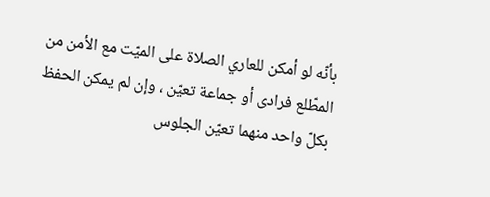بأنّه لو أمكن للعاري الصلاة على الميّت مع الأمن من المطّلع فرادى أو جماعة تعيّن ، وإن لم يمكن الحفظ بكلّ واحد منهما تعيّن الجلوس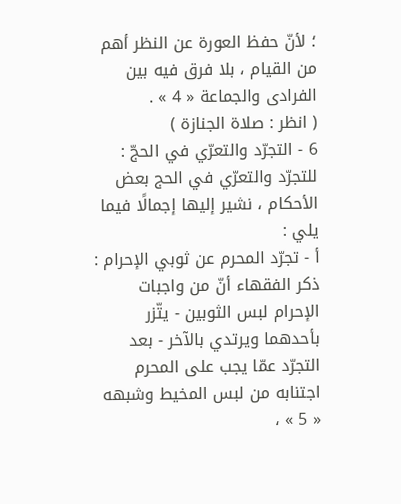؛ لأنّ حفظ العورة عن النظر أهم من القيام ، بلا فرق فيه بين الفرادى والجماعة « 4 » .
( انظر : صلاة الجنازة )
6 - التجرّد والتعرّي في الحجّ :
للتجرّد والتعرّي في الحج بعض الأحكام ، نشير إليها إجمالًا فيما يلي :
أ - تجرّد المحرم عن ثوبي الإحرام :
ذكر الفقهاء أنّ من واجبات الإحرام لبس الثوبين - يتّزر بأحدهما ويرتدي بالآخر - بعد التجرّد عمّا يجب على المحرم اجتنابه من لبس المخيط وشبهه « 5 » ،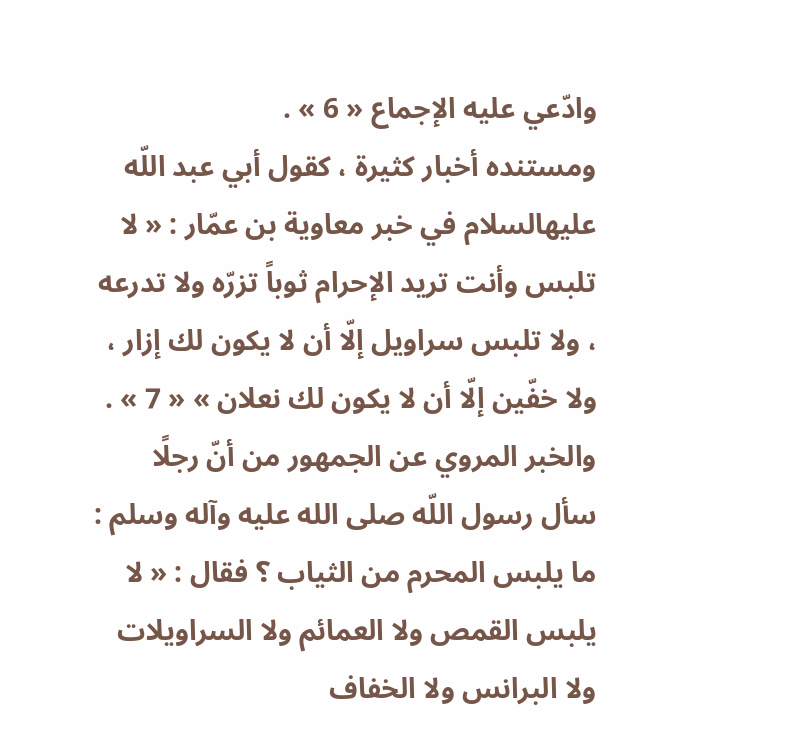وادّعي عليه الإجماع « 6 » .
ومستنده أخبار كثيرة ، كقول أبي عبد اللّه عليهالسلام في خبر معاوية بن عمّار : « لا تلبس وأنت تريد الإحرام ثوباً تزرّه ولا تدرعه ، ولا تلبس سراويل إلّا أن لا يكون لك إزار ، ولا خفّين إلّا أن لا يكون لك نعلان » « 7 » .
والخبر المروي عن الجمهور من أنّ رجلًا سأل رسول اللّه صلى الله عليه وآله وسلم : ما يلبس المحرم من الثياب ؟ فقال : « لا يلبس القمص ولا العمائم ولا السراويلات ولا البرانس ولا الخفاف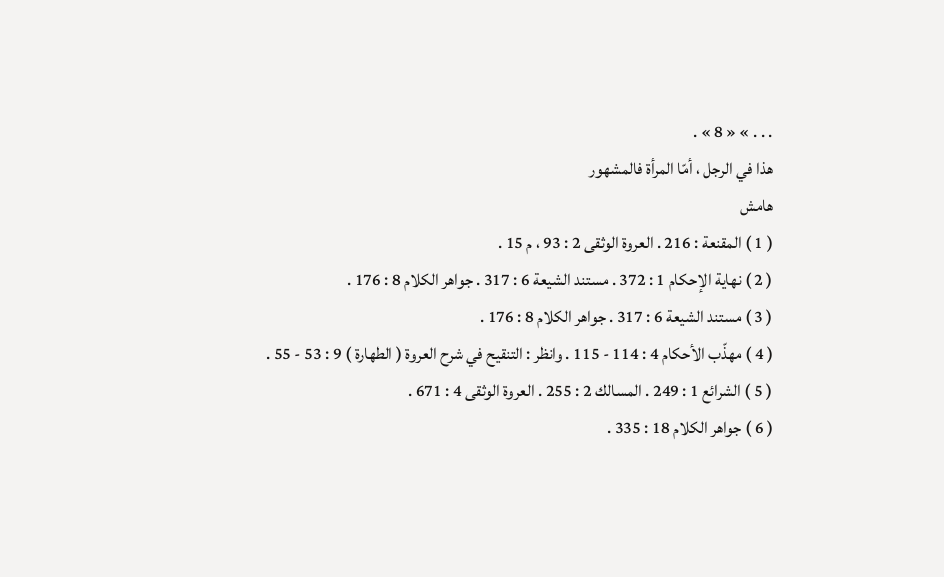. . . » « 8 » .
هذا في الرجل ، أمّا المرأة فالمشهور
هامش
( 1 ) المقنعة : 216 . العروة الوثقى 2 : 93 ، م 15 .
( 2 ) نهاية الإحكام 1 : 372 . مستند الشيعة 6 : 317 . جواهر الكلام 8 : 176 .
( 3 ) مستند الشيعة 6 : 317 . جواهر الكلام 8 : 176 .
( 4 ) مهذّب الأحكام 4 : 114 - 115 . وانظر : التنقيح في شرح العروة ( الطهارة ) 9 : 53 - 55 .
( 5 ) الشرائع 1 : 249 . المسالك 2 : 255 . العروة الوثقى 4 : 671 .
( 6 ) جواهر الكلام 18 : 335 .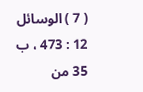( 7 ) الوسائل 12 : 473 ، ب 35 من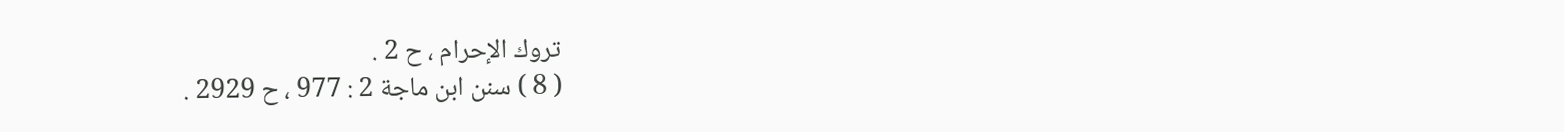تروك الإحرام ، ح 2 .
( 8 ) سنن ابن ماجة 2 : 977 ، ح 2929 .